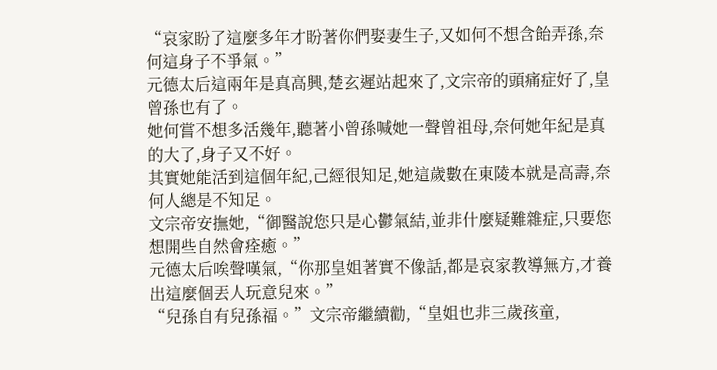“哀家盼了這麼多年才盼著你們娶妻生子,又如何不想含飴弄孫,奈何這身子不爭氣。”
元德太后這兩年是真高興,楚玄遲站起來了,文宗帝的頭痛症好了,皇曾孫也有了。
她何嘗不想多活幾年,聽著小曾孫喊她一聲曾祖母,奈何她年紀是真的大了,身子又不好。
其實她能活到這個年紀,己經很知足,她這歲數在東陵本就是高壽,奈何人總是不知足。
文宗帝安撫她,“御醫說您只是心鬱氣結,並非什麼疑難雜症,只要您想開些自然會痊癒。”
元德太后唉聲嘆氣,“你那皇姐著實不像話,都是哀家教導無方,才養出這麼個丟人玩意兒來。”
“兒孫自有兒孫福。”文宗帝繼續勸,“皇姐也非三歲孩童,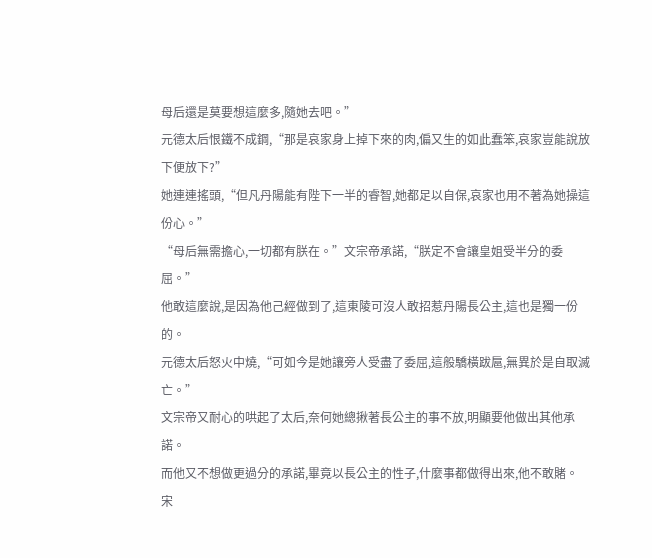母后還是莫要想這麼多,隨她去吧。”
元德太后恨鐵不成鋼,“那是哀家身上掉下來的肉,偏又生的如此蠢笨,哀家豈能說放下便放下?”
她連連搖頭,“但凡丹陽能有陛下一半的睿智,她都足以自保,哀家也用不著為她操這份心。”
“母后無需擔心,一切都有朕在。”文宗帝承諾,“朕定不會讓皇姐受半分的委屈。”
他敢這麼說,是因為他己經做到了,這東陵可沒人敢招惹丹陽長公主,這也是獨一份的。
元德太后怒火中燒,“可如今是她讓旁人受盡了委屈,這般驕橫跋扈,無異於是自取滅亡。”
文宗帝又耐心的哄起了太后,奈何她總揪著長公主的事不放,明顯要他做出其他承諾。
而他又不想做更過分的承諾,畢竟以長公主的性子,什麼事都做得出來,他不敢賭。
宋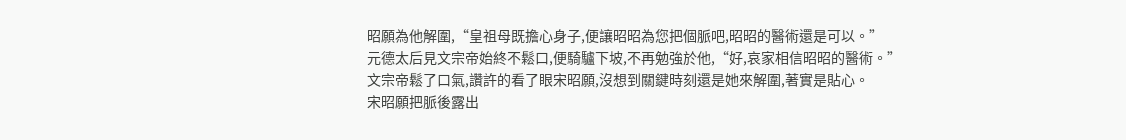昭願為他解圍,“皇祖母既擔心身子,便讓昭昭為您把個脈吧,昭昭的醫術還是可以。”
元德太后見文宗帝始終不鬆口,便騎驢下坡,不再勉強於他,“好,哀家相信昭昭的醫術。”
文宗帝鬆了口氣,讚許的看了眼宋昭願,沒想到關鍵時刻還是她來解圍,著實是貼心。
宋昭願把脈後露出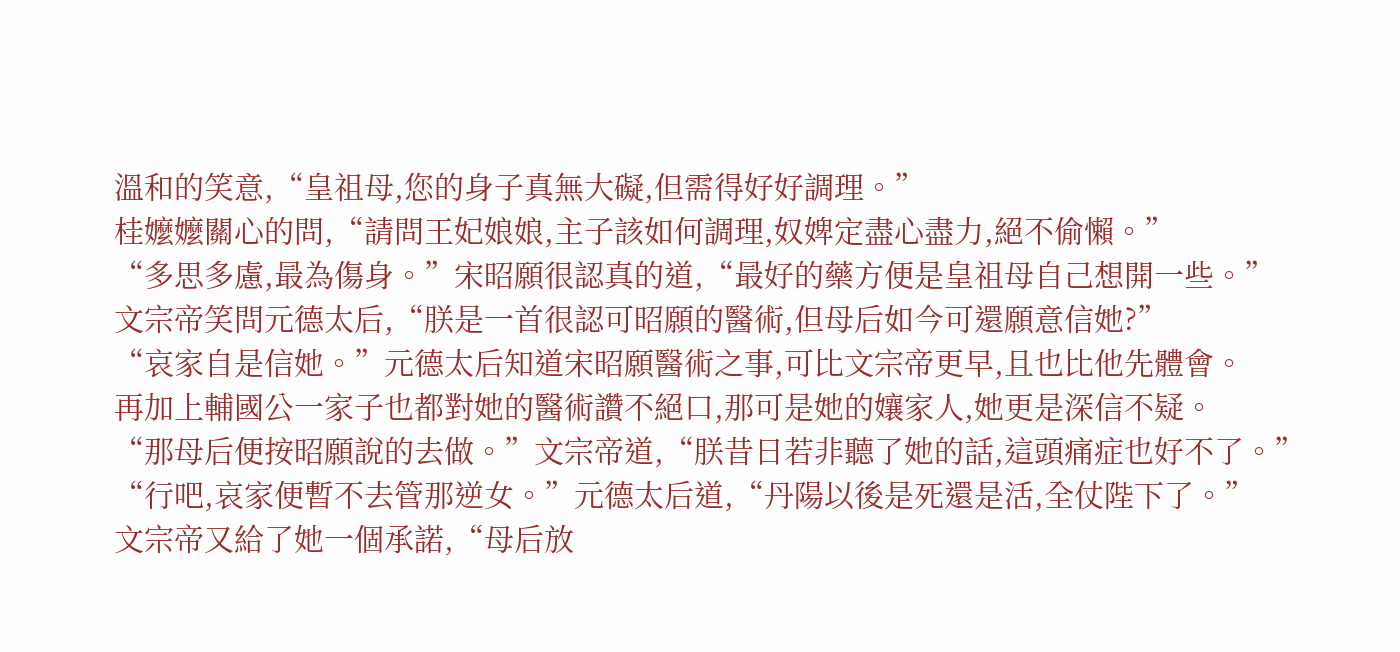溫和的笑意,“皇祖母,您的身子真無大礙,但需得好好調理。”
桂嬤嬤關心的問,“請問王妃娘娘,主子該如何調理,奴婢定盡心盡力,絕不偷懶。”
“多思多慮,最為傷身。”宋昭願很認真的道,“最好的藥方便是皇祖母自己想開一些。”
文宗帝笑問元德太后,“朕是一首很認可昭願的醫術,但母后如今可還願意信她?”
“哀家自是信她。”元德太后知道宋昭願醫術之事,可比文宗帝更早,且也比他先體會。
再加上輔國公一家子也都對她的醫術讚不絕口,那可是她的孃家人,她更是深信不疑。
“那母后便按昭願說的去做。”文宗帝道,“朕昔日若非聽了她的話,這頭痛症也好不了。”
“行吧,哀家便暫不去管那逆女。”元德太后道,“丹陽以後是死還是活,全仗陛下了。”
文宗帝又給了她一個承諾,“母后放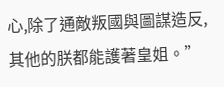心,除了通敵叛國與圖謀造反,其他的朕都能護著皇姐。”